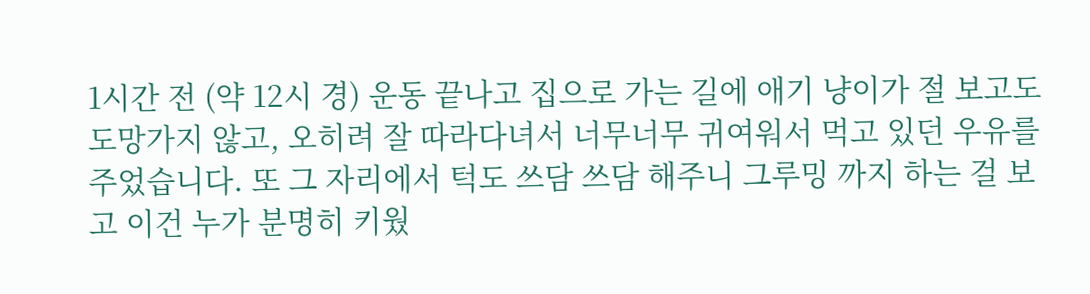1시간 전 (약 12시 경) 운동 끝나고 집으로 가는 길에 애기 냥이가 절 보고도 도망가지 않고, 오히려 잘 따라다녀서 너무너무 귀여워서 먹고 있던 우유를 주었습니다. 또 그 자리에서 턱도 쓰담 쓰담 해주니 그루밍 까지 하는 걸 보고 이건 누가 분명히 키웠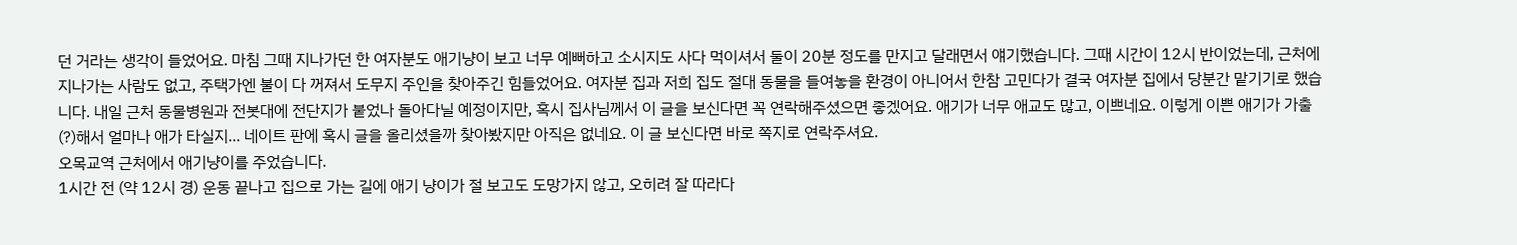던 거라는 생각이 들었어요. 마침 그때 지나가던 한 여자분도 애기냥이 보고 너무 예뻐하고 소시지도 사다 먹이셔서 둘이 20분 정도를 만지고 달래면서 얘기했습니다. 그때 시간이 12시 반이었는데, 근처에 지나가는 사람도 없고, 주택가엔 불이 다 꺼져서 도무지 주인을 찾아주긴 힘들었어요. 여자분 집과 저희 집도 절대 동물을 들여놓을 환경이 아니어서 한참 고민다가 결국 여자분 집에서 당분간 맡기기로 했습니다. 내일 근처 동물병원과 전봇대에 전단지가 붙었나 돌아다닐 예정이지만, 혹시 집사님께서 이 글을 보신다면 꼭 연락해주셨으면 좋겠어요. 애기가 너무 애교도 많고, 이쁘네요. 이렇게 이쁜 애기가 가출(?)해서 얼마나 애가 타실지... 네이트 판에 혹시 글을 올리셨을까 찾아봤지만 아직은 없네요. 이 글 보신다면 바로 쪽지로 연락주셔요.
오목교역 근처에서 애기냥이를 주었습니다.
1시간 전 (약 12시 경) 운동 끝나고 집으로 가는 길에 애기 냥이가 절 보고도 도망가지 않고, 오히려 잘 따라다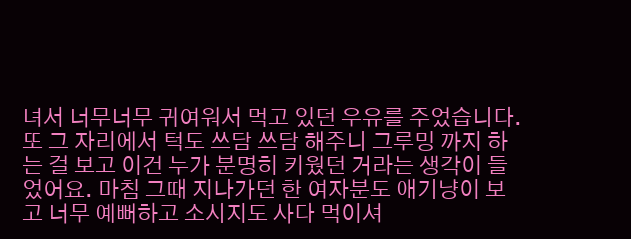녀서 너무너무 귀여워서 먹고 있던 우유를 주었습니다. 또 그 자리에서 턱도 쓰담 쓰담 해주니 그루밍 까지 하는 걸 보고 이건 누가 분명히 키웠던 거라는 생각이 들었어요. 마침 그때 지나가던 한 여자분도 애기냥이 보고 너무 예뻐하고 소시지도 사다 먹이셔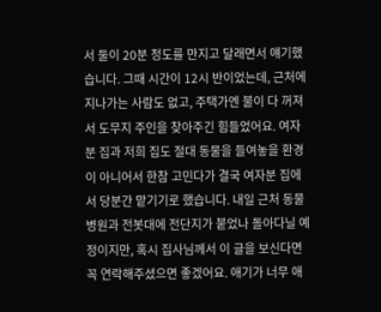서 둘이 20분 정도를 만지고 달래면서 얘기했습니다. 그때 시간이 12시 반이었는데, 근처에 지나가는 사람도 없고, 주택가엔 불이 다 꺼져서 도무지 주인을 찾아주긴 힘들었어요. 여자분 집과 저희 집도 절대 동물을 들여놓을 환경이 아니어서 한참 고민다가 결국 여자분 집에서 당분간 맡기기로 했습니다. 내일 근처 동물병원과 전봇대에 전단지가 붙었나 돌아다닐 예정이지만, 혹시 집사님께서 이 글을 보신다면 꼭 연락해주셨으면 좋겠어요. 애기가 너무 애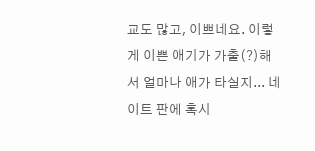교도 많고, 이쁘네요. 이렇게 이쁜 애기가 가출(?)해서 얼마나 애가 타실지... 네이트 판에 혹시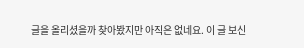글을 올리셨을까 찾아봤지만 아직은 없네요. 이 글 보신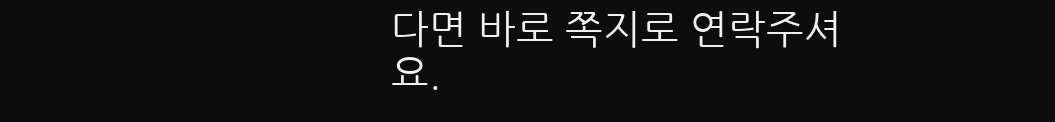다면 바로 쪽지로 연락주셔요.